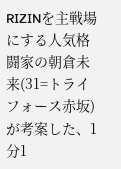RIZINを主戦場にする人気格闘家の朝倉未来(31=トライフォース赤坂)が考案した、1分1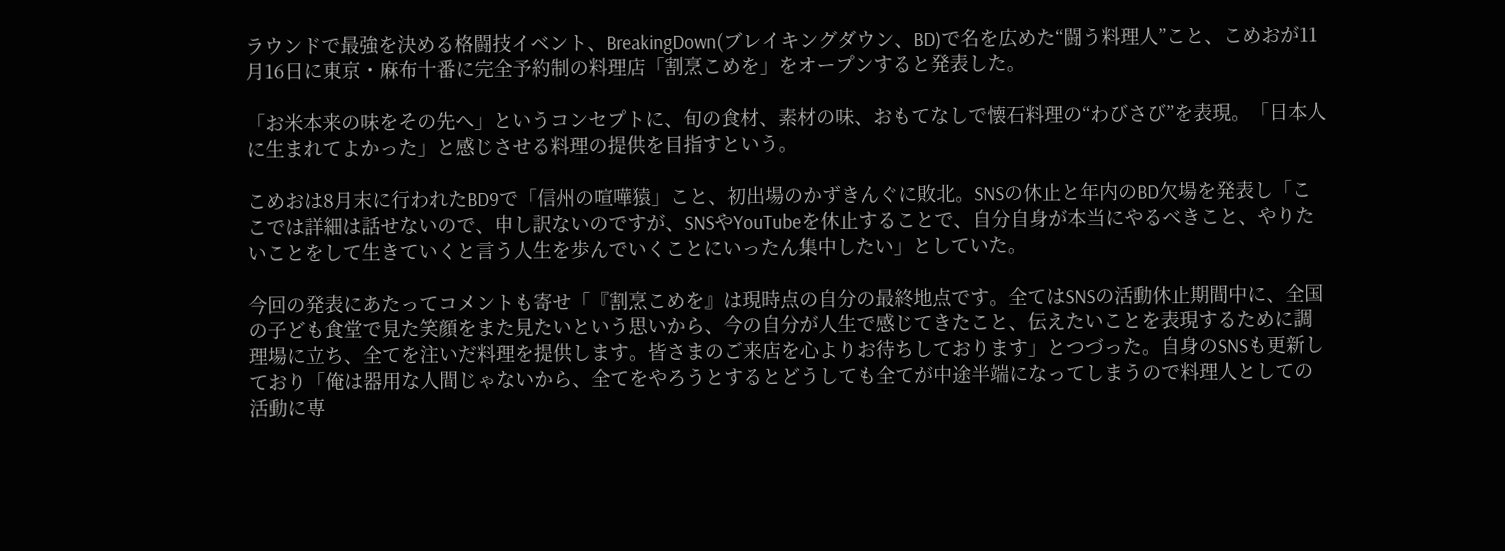ラウンドで最強を決める格闘技イベント、BreakingDown(ブレイキングダウン、BD)で名を広めた“闘う料理人”こと、こめおが11月16日に東京・麻布十番に完全予約制の料理店「割烹こめを」をオープンすると発表した。

「お米本来の味をその先へ」というコンセプトに、旬の食材、素材の味、おもてなしで懐石料理の“わびさび”を表現。「日本人に生まれてよかった」と感じさせる料理の提供を目指すという。

こめおは8月末に行われたBD9で「信州の喧嘩猿」こと、初出場のかずきんぐに敗北。SNSの休止と年内のBD欠場を発表し「ここでは詳細は話せないので、申し訳ないのですが、SNSやYouTubeを休止することで、自分自身が本当にやるべきこと、やりたいことをして生きていくと言う人生を歩んでいくことにいったん集中したい」としていた。

今回の発表にあたってコメントも寄せ「『割烹こめを』は現時点の自分の最終地点です。全てはSNSの活動休止期間中に、全国の子ども食堂で見た笑顔をまた見たいという思いから、今の自分が人生で感じてきたこと、伝えたいことを表現するために調理場に立ち、全てを注いだ料理を提供します。皆さまのご来店を心よりお待ちしております」とつづった。自身のSNSも更新しており「俺は器用な人間じゃないから、全てをやろうとするとどうしても全てが中途半端になってしまうので料理人としての活動に専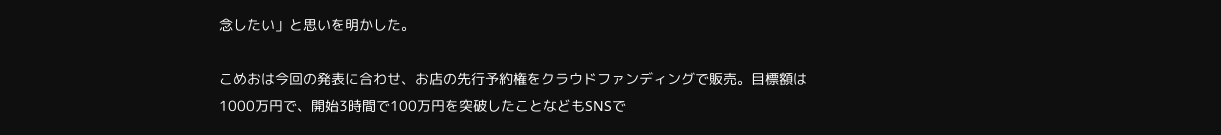念したい」と思いを明かした。

こめおは今回の発表に合わせ、お店の先行予約権をクラウドファンディングで販売。目標額は1000万円で、開始3時間で100万円を突破したことなどもSNSで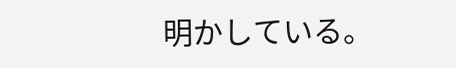明かしている。